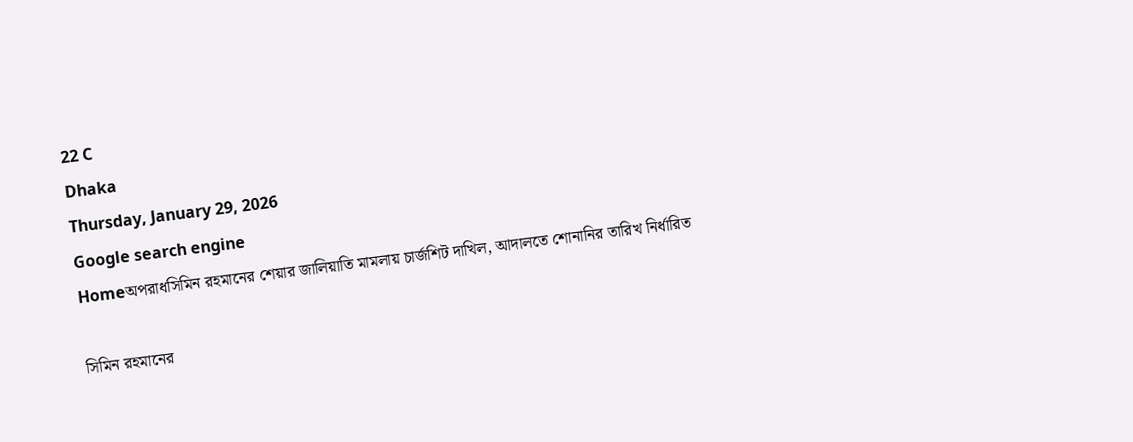22 C
Dhaka
Thursday, January 29, 2026
Google search engine
Homeঅপরাধসিমিন রহমানের শেয়ার জালিয়াতি মামলায় চার্জশিট দাখিল, আদালতে শোনানির তারিখ নির্ধারিত

সিমিন রহমানের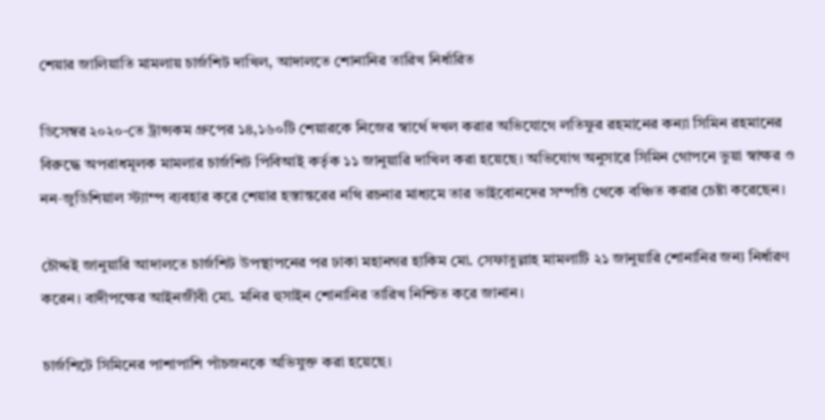শেয়ার জালিয়াতি মামলায় চার্জশিট দাখিল, আদালতে শোনানির তারিখ নির্ধারিত

ডিসেম্বর ২০২০-তে ট্রান্সকম গ্রুপের ১৪,১৬০টি শেয়ারকে নিজের স্বার্থে দখল করার অভিযোগে লতিফুর রহমানের কন্যা সিমিন রহমানের বিরুদ্ধে অপরাধমূলক মামলার চার্জশিট পিবিআই কর্তৃক ১১ জানুয়ারি দাখিল করা হয়েছে। অভিযোগ অনুসারে সিমিন গোপনে ভুয়া স্বাক্ষর ও নন‑জুডিশিয়াল স্ট্যাম্প ব্যবহার করে শেয়ার হস্তান্তরের নথি রচনার মাধ্যমে তার ভাইবোনদের সম্পত্তি থেকে বঞ্চিত করার চেষ্টা করেছেন।

চৌদ্দই জানুয়ারি আদালতে চার্জশিট উপস্থাপনের পর ঢাকা মহানগর হাকিম মো. সেফাতুল্লাহ মামলাটি ২১ জানুয়ারি শোনানির জন্য নির্ধারণ করেন। বাদীপক্ষের আইনজীবী মো. মনির হুসাইন শোনানির তারিখ নিশ্চিত করে জানান।

চার্জশিটে সিমিনের পাশাপাশি পাঁচজনকে অভিযুক্ত করা হয়েছে।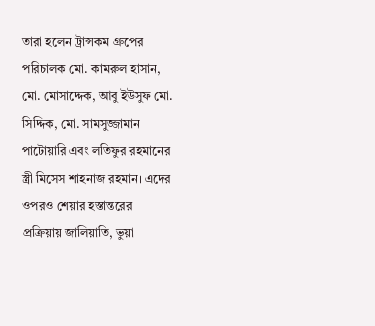তারা হলেন ট্রান্সকম গ্রুপের পরিচালক মো. কামরুল হাসান, মো. মোসাদ্দেক, আবু ইউসুফ মো. সিদ্দিক, মো. সামসুজ্জামান পাটোয়ারি এবং লতিফুর রহমানের স্ত্রী মিসেস শাহনাজ রহমান। এদের ওপরও শেয়ার হস্তান্তরের প্রক্রিয়ায় জালিয়াতি, ভুয়া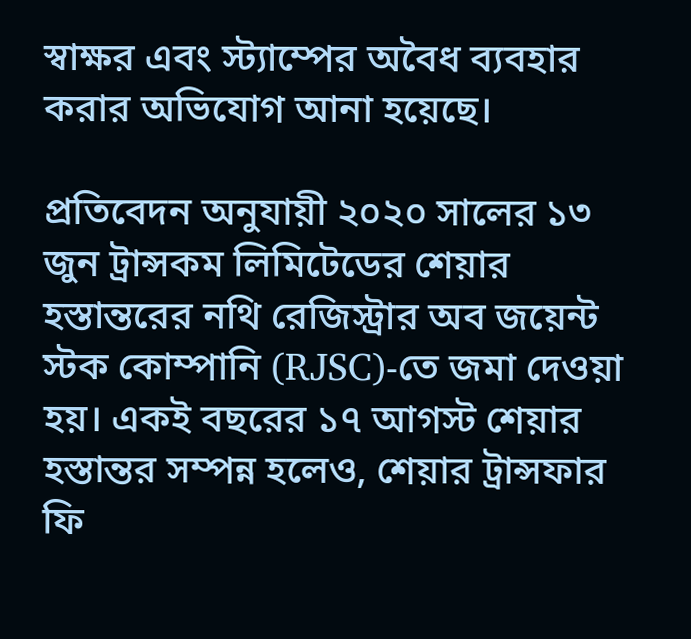স্বাক্ষর এবং স্ট্যাম্পের অবৈধ ব্যবহার করার অভিযোগ আনা হয়েছে।

প্রতিবেদন অনুযায়ী ২০২০ সালের ১৩ জুন ট্রান্সকম লিমিটেডের শেয়ার হস্তান্তরের নথি রেজিস্ট্রার অব জয়েন্ট স্টক কোম্পানি (RJSC)-তে জমা দেওয়া হয়। একই বছরের ১৭ আগস্ট শেয়ার হস্তান্তর সম্পন্ন হলেও, শেয়ার ট্রান্সফার ফি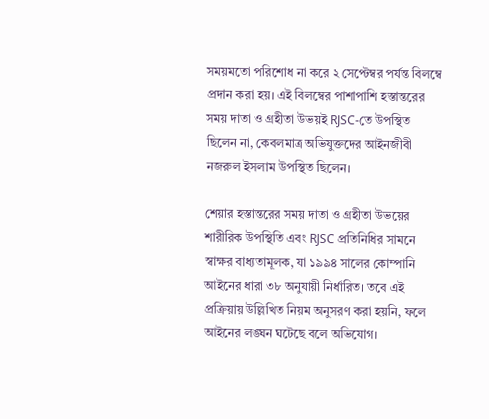সময়মতো পরিশোধ না করে ২ সেপ্টেম্বর পর্যন্ত বিলম্বে প্রদান করা হয়। এই বিলম্বের পাশাপাশি হস্তান্তরের সময় দাতা ও গ্রহীতা উভয়ই RJSC-তে উপস্থিত ছিলেন না, কেবলমাত্র অভিযুক্তদের আইনজীবী নজরুল ইসলাম উপস্থিত ছিলেন।

শেয়ার হস্তান্তরের সময় দাতা ও গ্রহীতা উভয়ের শারীরিক উপস্থিতি এবং RJSC প্রতিনিধির সামনে স্বাক্ষর বাধ্যতামূলক, যা ১৯৯৪ সালের কোম্পানি আইনের ধারা ৩৮ অনুযায়ী নির্ধারিত। তবে এই প্রক্রিয়ায় উল্লিখিত নিয়ম অনুসরণ করা হয়নি, ফলে আইনের লঙ্ঘন ঘটেছে বলে অভিযোগ।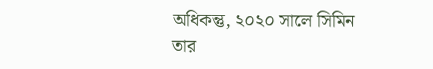অধিকন্তু, ২০২০ সালে সিমিন তার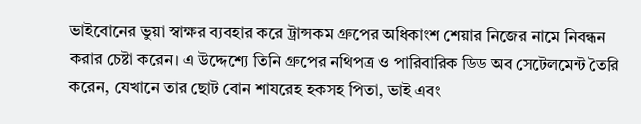ভাইবোনের ভুয়া স্বাক্ষর ব্যবহার করে ট্রান্সকম গ্রুপের অধিকাংশ শেয়ার নিজের নামে নিবন্ধন করার চেষ্টা করেন। এ উদ্দেশ্যে তিনি গ্রুপের নথিপত্র ও পারিবারিক ডিড অব সেটেলমেন্ট তৈরি করেন, যেখানে তার ছোট বোন শাযরেহ হকসহ পিতা, ভাই এবং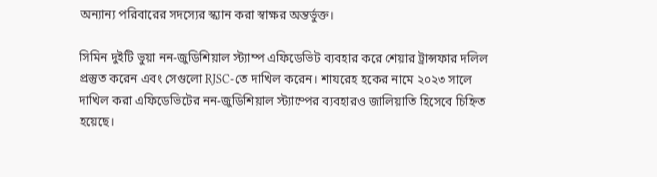অন্যান্য পরিবারের সদস্যের স্ক্যান করা স্বাক্ষর অন্তর্ভুক্ত।

সিমিন দুইটি ভুয়া নন‑জুডিশিয়াল স্ট্যাম্প এফিডেভিট ব্যবহার করে শেয়ার ট্রান্সফার দলিল প্রস্তুত করেন এবং সেগুলো RJSC-তে দাখিল করেন। শাযরেহ হকের নামে ২০২৩ সালে দাখিল করা এফিডেভিটের নন‑জুডিশিয়াল স্ট্যাম্পের ব্যবহারও জালিয়াতি হিসেবে চিহ্নিত হয়েছে।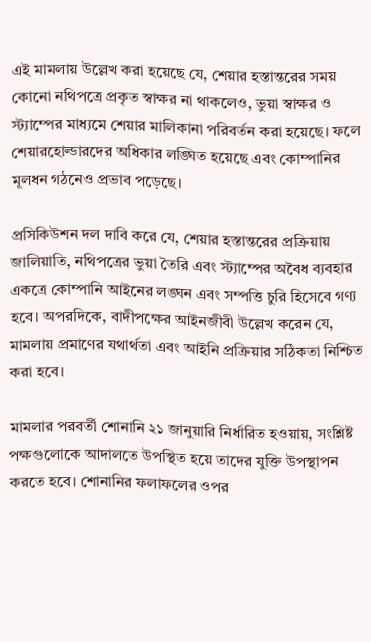এই মামলায় উল্লেখ করা হয়েছে যে, শেয়ার হস্তান্তরের সময় কোনো নথিপত্রে প্রকৃত স্বাক্ষর না থাকলেও, ভুয়া স্বাক্ষর ও স্ট্যাম্পের মাধ্যমে শেয়ার মালিকানা পরিবর্তন করা হয়েছে। ফলে শেয়ারহোল্ডারদের অধিকার লঙ্ঘিত হয়েছে এবং কোম্পানির মূলধন গঠনেও প্রভাব পড়েছে।

প্রসিকিউশন দল দাবি করে যে, শেয়ার হস্তান্তরের প্রক্রিয়ায় জালিয়াতি, নথিপত্রের ভুয়া তৈরি এবং স্ট্যাম্পের অবৈধ ব্যবহার একত্রে কোম্পানি আইনের লঙ্ঘন এবং সম্পত্তি চুরি হিসেবে গণ্য হবে। অপরদিকে, বাদীপক্ষের আইনজীবী উল্লেখ করেন যে, মামলায় প্রমাণের যথার্থতা এবং আইনি প্রক্রিয়ার সঠিকতা নিশ্চিত করা হবে।

মামলার পরবর্তী শোনানি ২১ জানুয়ারি নির্ধারিত হওয়ায়, সংশ্লিষ্ট পক্ষগুলোকে আদালতে উপস্থিত হয়ে তাদের যুক্তি উপস্থাপন করতে হবে। শোনানির ফলাফলের ওপর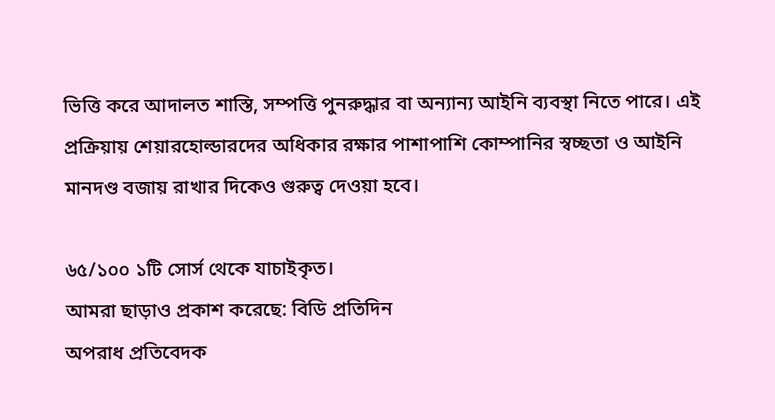ভিত্তি করে আদালত শাস্তি, সম্পত্তি পুনরুদ্ধার বা অন্যান্য আইনি ব্যবস্থা নিতে পারে। এই প্রক্রিয়ায় শেয়ারহোল্ডারদের অধিকার রক্ষার পাশাপাশি কোম্পানির স্বচ্ছতা ও আইনি মানদণ্ড বজায় রাখার দিকেও গুরুত্ব দেওয়া হবে।

৬৫/১০০ ১টি সোর্স থেকে যাচাইকৃত।
আমরা ছাড়াও প্রকাশ করেছে: বিডি প্রতিদিন
অপরাধ প্রতিবেদক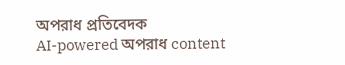অপরাধ প্রতিবেদক
AI-powered অপরাধ content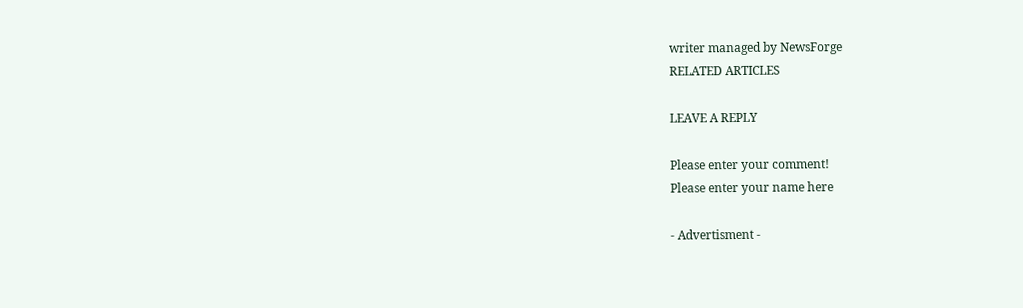writer managed by NewsForge
RELATED ARTICLES

LEAVE A REPLY

Please enter your comment!
Please enter your name here

- Advertisment -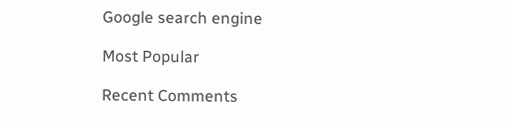Google search engine

Most Popular

Recent Comments